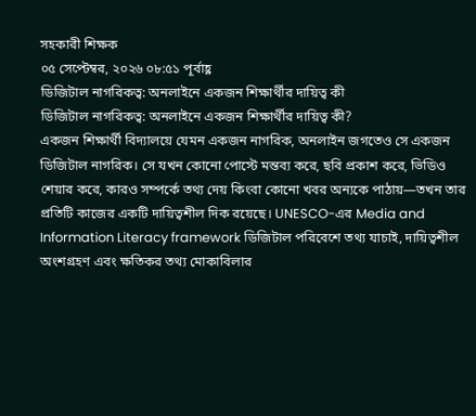সহকারী শিক্ষক
০৫ সেপ্টেম্বর, ২০২৬ ০৮:৫১ পূর্বাহ্ণ
ডিজিটাল নাগরিকত্ব: অনলাইনে একজন শিক্ষার্থীর দায়িত্ব কী
ডিজিটাল নাগরিকত্ব: অনলাইনে একজন শিক্ষার্থীর দায়িত্ব কী?
একজন শিক্ষার্থী বিদ্যালয়ে যেমন একজন নাগরিক, অনলাইন জগতেও সে একজন ডিজিটাল নাগরিক। সে যখন কোনো পোস্টে মন্তব্য করে, ছবি প্রকাশ করে, ভিডিও শেয়ার করে, কারও সম্পর্কে তথ্য দেয় কিংবা কোনো খবর অন্যকে পাঠায়—তখন তার প্রতিটি কাজের একটি দায়িত্বশীল দিক রয়েছে। UNESCO-এর Media and Information Literacy framework ডিজিটাল পরিবেশে তথ্য যাচাই, দায়িত্বশীল অংশগ্রহণ এবং ক্ষতিকর তথ্য মোকাবিলার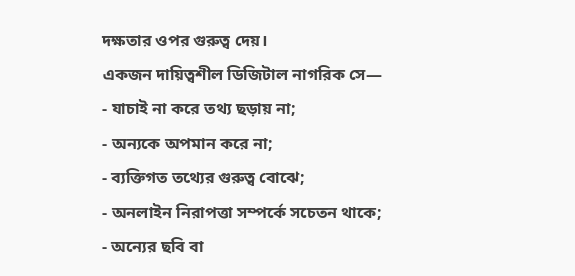দক্ষতার ওপর গুরুত্ব দেয়।
একজন দায়িত্বশীল ডিজিটাল নাগরিক সে—
- যাচাই না করে তথ্য ছড়ায় না;
- অন্যকে অপমান করে না;
- ব্যক্তিগত তথ্যের গুরুত্ব বোঝে;
- অনলাইন নিরাপত্তা সম্পর্কে সচেতন থাকে;
- অন্যের ছবি বা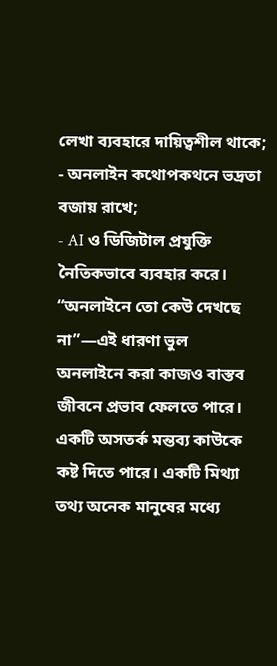লেখা ব্যবহারে দায়িত্বশীল থাকে;
- অনলাইন কথোপকথনে ভদ্রতা বজায় রাখে;
- AI ও ডিজিটাল প্রযুক্তি নৈতিকভাবে ব্যবহার করে। “অনলাইনে তো কেউ দেখছে না”—এই ধারণা ভুল
অনলাইনে করা কাজও বাস্তব জীবনে প্রভাব ফেলতে পারে। একটি অসতর্ক মন্তব্য কাউকে কষ্ট দিতে পারে। একটি মিথ্যা তথ্য অনেক মানুষের মধ্যে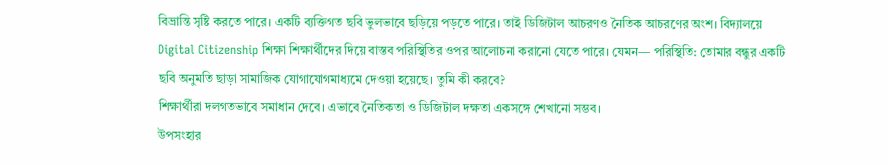বিভ্রান্তি সৃষ্টি করতে পারে। একটি ব্যক্তিগত ছবি ভুলভাবে ছড়িয়ে পড়তে পারে। তাই ডিজিটাল আচরণও নৈতিক আচরণের অংশ। বিদ্যালয়ে Digital Citizenship শিক্ষা শিক্ষার্থীদের দিয়ে বাস্তব পরিস্থিতির ওপর আলোচনা করানো যেতে পারে। যেমন— পরিস্থিতি: তোমার বন্ধুর একটি ছবি অনুমতি ছাড়া সামাজিক যোগাযোগমাধ্যমে দেওয়া হয়েছে। তুমি কী করবে?
শিক্ষার্থীরা দলগতভাবে সমাধান দেবে। এভাবে নৈতিকতা ও ডিজিটাল দক্ষতা একসঙ্গে শেখানো সম্ভব।
উপসংহার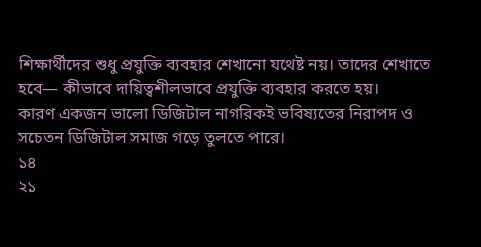শিক্ষার্থীদের শুধু প্রযুক্তি ব্যবহার শেখানো যথেষ্ট নয়। তাদের শেখাতে হবে— কীভাবে দায়িত্বশীলভাবে প্রযুক্তি ব্যবহার করতে হয়।
কারণ একজন ভালো ডিজিটাল নাগরিকই ভবিষ্যতের নিরাপদ ও সচেতন ডিজিটাল সমাজ গড়ে তুলতে পারে।
১৪
২১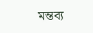মন্তব্য